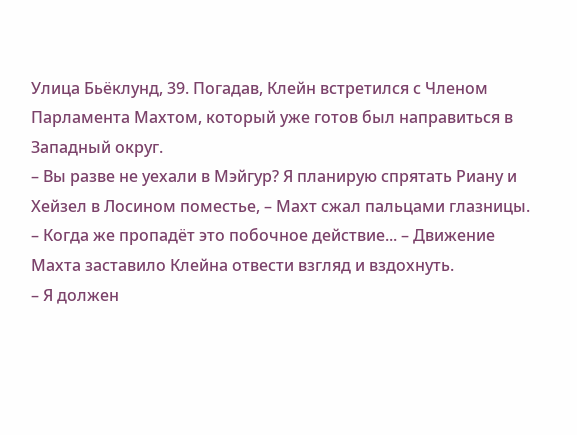Улица Бьёклунд, 39. Погадав, Клейн встретился с Членом Парламента Махтом, который уже готов был направиться в Западный округ.
– Вы разве не уехали в Мэйгур? Я планирую спрятать Риану и Хейзел в Лосином поместье, – Махт сжал пальцами глазницы.
– Когда же пропадёт это побочное действие... – Движение Махта заставило Клейна отвести взгляд и вздохнуть.
– Я должен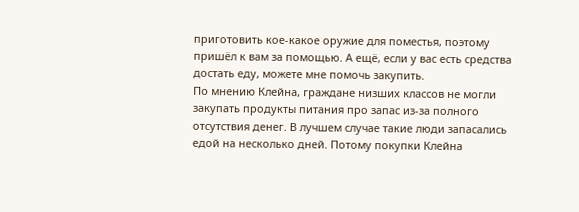приготовить кое-какое оружие для поместья, поэтому пришёл к вам за помощью. А ещё, если у вас есть средства достать еду, можете мне помочь закупить.
По мнению Клейна, граждане низших классов не могли закупать продукты питания про запас из-за полного отсутствия денег. В лучшем случае такие люди запасались едой на несколько дней. Потому покупки Клейна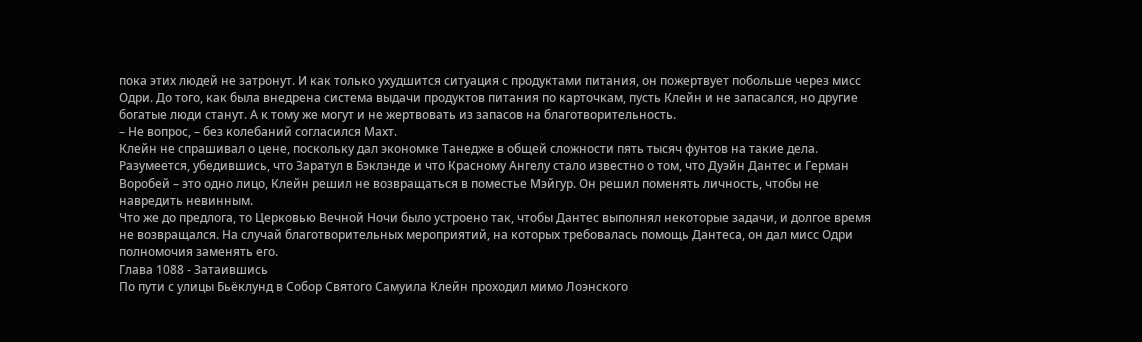пока этих людей не затронут. И как только ухудшится ситуация с продуктами питания, он пожертвует побольше через мисс Одри. До того, как была внедрена система выдачи продуктов питания по карточкам, пусть Клейн и не запасался, но другие богатые люди станут. А к тому же могут и не жертвовать из запасов на благотворительность.
– Не вопрос, – без колебаний согласился Махт.
Клейн не спрашивал о цене, поскольку дал экономке Танедже в общей сложности пять тысяч фунтов на такие дела.
Разумеется, убедившись, что Заратул в Бэклэнде и что Красному Ангелу стало известно о том, что Дуэйн Дантес и Герман Воробей – это одно лицо, Клейн решил не возвращаться в поместье Мэйгур. Он решил поменять личность, чтобы не навредить невинным.
Что же до предлога, то Церковью Вечной Ночи было устроено так, чтобы Дантес выполнял некоторые задачи, и долгое время не возвращался. На случай благотворительных мероприятий, на которых требовалась помощь Дантеса, он дал мисс Одри полномочия заменять его.
Глава 1088 - Затаившись
По пути с улицы Бьëклунд в Собор Святого Самуила Клейн проходил мимо Лоэнского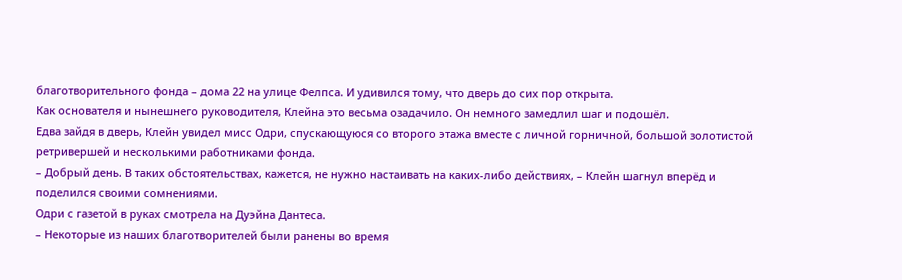благотворительного фонда – дома 22 на улице Фелпса. И удивился тому, что дверь до сих пор открыта.
Как основателя и нынешнего руководителя, Клейна это весьма озадачило. Он немного замедлил шаг и подошёл.
Едва зайдя в дверь, Клейн увидел мисс Одри, спускающуюся со второго этажа вместе с личной горничной, большой золотистой ретривершей и несколькими работниками фонда.
– Добрый день. В таких обстоятельствах, кажется, не нужно настаивать на каких-либо действиях, – Клейн шагнул вперёд и поделился своими сомнениями.
Одри с газетой в руках смотрела на Дуэйна Дантеса.
– Некоторые из наших благотворителей были ранены во время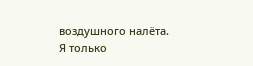воздушного налёта. Я только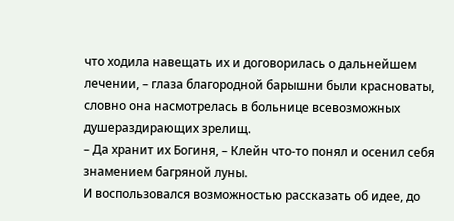что ходила навещать их и договорилась о дальнейшем лечении, – глаза благородной барышни были красноваты, словно она насмотрелась в больнице всевозможных душераздирающих зрелищ.
– Да хранит их Богиня, – Клейн что-то понял и осенил себя знамением багряной луны.
И воспользовался возможностью рассказать об идее, до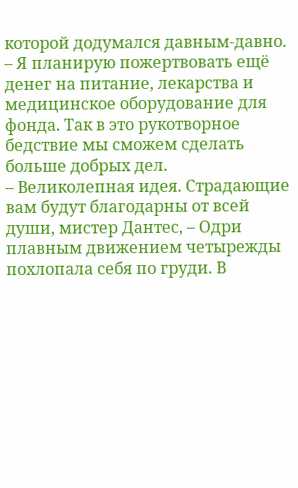которой додумался давным-давно.
– Я планирую пожертвовать ещё денег на питание, лекарства и медицинское оборудование для фонда. Так в это рукотворное бедствие мы сможем сделать больше добрых дел.
– Великолепная идея. Страдающие вам будут благодарны от всей души, мистер Дантес, – Одри плавным движением четырежды похлопала себя по груди. В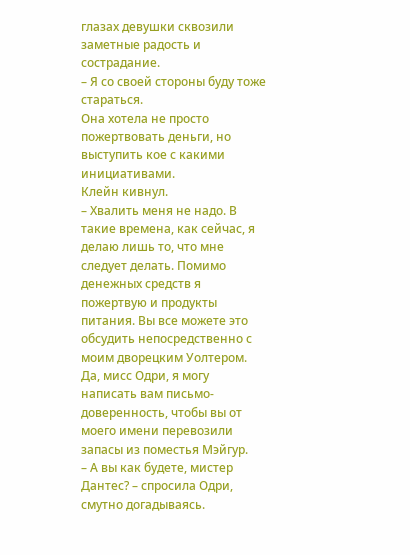глазах девушки сквозили заметные радость и сострадание.
– Я со своей стороны буду тоже стараться.
Она хотела не просто пожертвовать деньги, но выступить кое с какими инициативами.
Клейн кивнул.
– Хвалить меня не надо. В такие времена, как сейчас, я делаю лишь то, что мне следует делать. Помимо денежных средств я пожертвую и продукты питания. Вы все можете это обсудить непосредственно с моим дворецким Уолтером. Да, мисс Одри, я могу написать вам письмо-доверенность, чтобы вы от моего имени перевозили запасы из поместья Мэйгур.
– А вы как будете, мистер Дантес? – спросила Одри, смутно догадываясь.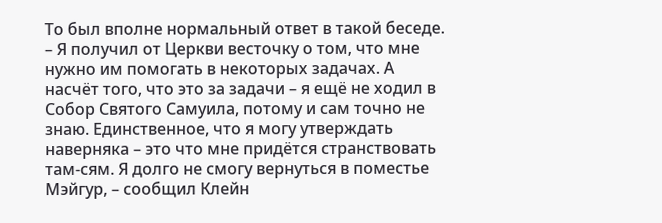То был вполне нормальный ответ в такой беседе.
– Я получил от Церкви весточку о том, что мне нужно им помогать в некоторых задачах. А насчёт того, что это за задачи – я ещё не ходил в Собор Святого Самуила, потому и сам точно не знаю. Единственное, что я могу утверждать наверняка – это что мне придётся странствовать там-сям. Я долго не смогу вернуться в поместье Мэйгур, – сообщил Клейн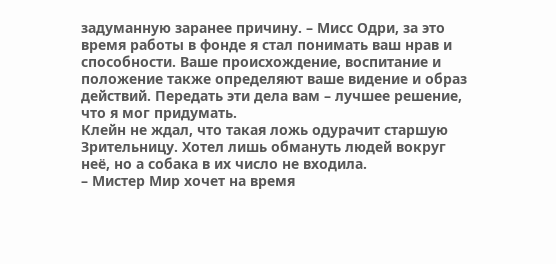задуманную заранее причину. – Мисс Одри, за это время работы в фонде я стал понимать ваш нрав и способности. Ваше происхождение, воспитание и положение также определяют ваше видение и образ действий. Передать эти дела вам – лучшее решение, что я мог придумать.
Клейн не ждал, что такая ложь одурачит старшую Зрительницу. Хотел лишь обмануть людей вокруг неё, но а собака в их число не входила.
– Мистер Мир хочет на время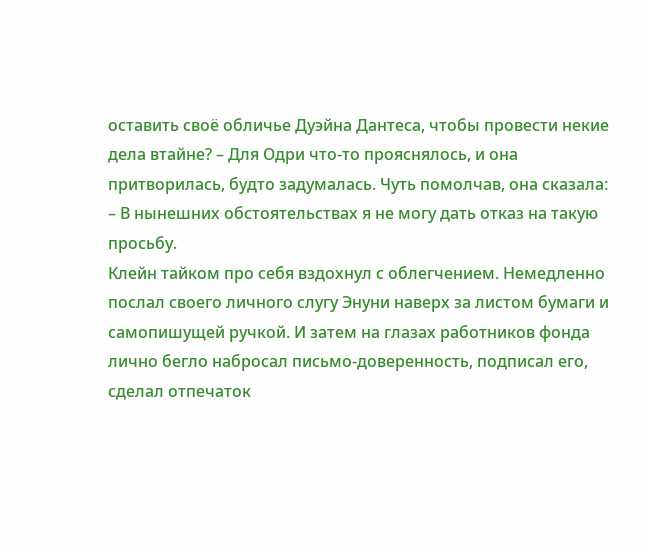оставить своё обличье Дуэйна Дантеса, чтобы провести некие дела втайне? – Для Одри что-то прояснялось, и она притворилась, будто задумалась. Чуть помолчав, она сказала:
– В нынешних обстоятельствах я не могу дать отказ на такую просьбу.
Клейн тайком про себя вздохнул с облегчением. Немедленно послал своего личного слугу Энуни наверх за листом бумаги и самопишущей ручкой. И затем на глазах работников фонда лично бегло набросал письмо-доверенность, подписал его, сделал отпечаток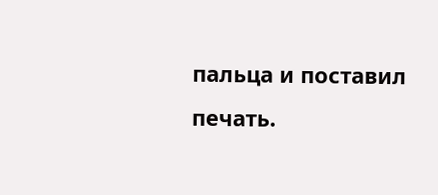пальца и поставил печать.